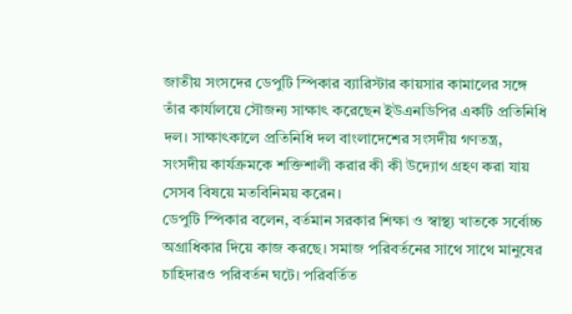জাতীয় সংসদের ডেপুটি স্পিকার ব্যারিস্টার কায়সার কামালের সঙ্গে তাঁর কার্যালয়ে সৌজন্য সাক্ষাৎ করেছেন ইউএনডিপির একটি প্রতিনিধি দল। সাক্ষাৎকালে প্রতিনিধি দল বাংলাদেশের সংসদীয় গণতন্ত্র, সংসদীয় কার্যক্রমকে শক্তিশালী করার কী কী উদ্যোগ গ্রহণ করা যায় সেসব বিষয়ে মতবিনিময় করেন।
ডেপুটি স্পিকার বলেন, বর্তমান সরকার শিক্ষা ও স্বাস্থ্য খাতকে সর্বোচ্চ অগ্রাধিকার দিয়ে কাজ করছে। সমাজ পরিবর্তনের সাথে সাথে মানুষের চাহিদারও পরিবর্তন ঘটে। পরিবর্তিত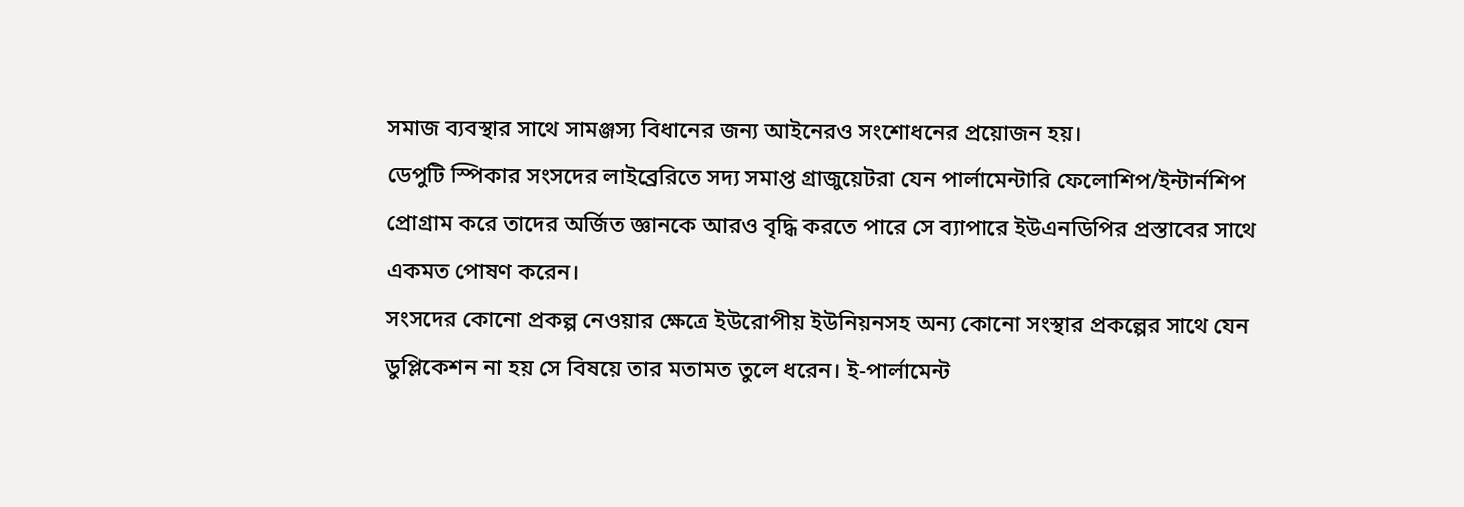সমাজ ব্যবস্থার সাথে সামঞ্জস্য বিধানের জন্য আইনেরও সংশোধনের প্রয়োজন হয়।
ডেপুটি স্পিকার সংসদের লাইব্রেরিতে সদ্য সমাপ্ত গ্রাজুয়েটরা যেন পার্লামেন্টারি ফেলোশিপ/ইন্টার্নশিপ প্রোগ্রাম করে তাদের অর্জিত জ্ঞানকে আরও বৃদ্ধি করতে পারে সে ব্যাপারে ইউএনডিপির প্রস্তাবের সাথে একমত পোষণ করেন।
সংসদের কোনো প্রকল্প নেওয়ার ক্ষেত্রে ইউরোপীয় ইউনিয়নসহ অন্য কোনো সংস্থার প্রকল্পের সাথে যেন ডুপ্লিকেশন না হয় সে বিষয়ে তার মতামত তুলে ধরেন। ই-পার্লামেন্ট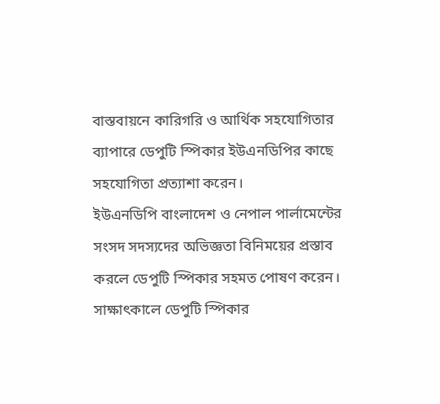বাস্তবায়নে কারিগরি ও আর্থিক সহযোগিতার ব্যাপারে ডেপুটি স্পিকার ইউএনডিপির কাছে সহযোগিতা প্রত্যাশা করেন।
ইউএনডিপি বাংলাদেশ ও নেপাল পার্লামেন্টের সংসদ সদস্যদের অভিজ্ঞতা বিনিময়ের প্রস্তাব করলে ডেপুটি স্পিকার সহমত পোষণ করেন। সাক্ষাৎকালে ডেপুটি স্পিকার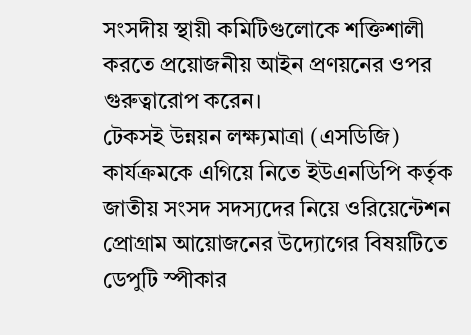সংসদীয় স্থায়ী কমিটিগুলোকে শক্তিশালী করতে প্রয়োজনীয় আইন প্রণয়নের ওপর গুরুত্বারোপ করেন।
টেকসই উন্নয়ন লক্ষ্যমাত্রা (এসডিজি) কার্যক্রমকে এগিয়ে নিতে ইউএনডিপি কর্তৃক জাতীয় সংসদ সদস্যদের নিয়ে ওরিয়েন্টেশন প্রোগ্রাম আয়োজনের উদ্যোগের বিষয়টিতে ডেপুটি স্পীকার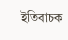ইতিবাচক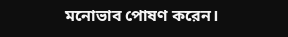মনোভাব পোষণ করেন।